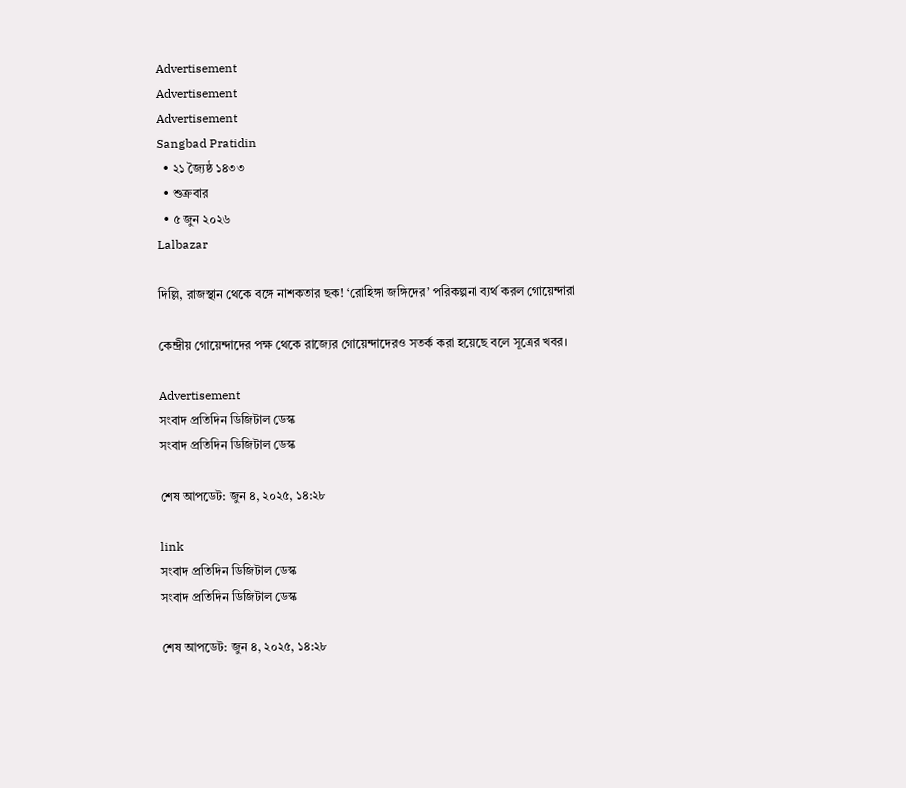Advertisement
Advertisement
Advertisement
Sangbad Pratidin
  • ২১ জ্যৈষ্ঠ ১৪৩৩
  • শুক্রবার
  • ৫ জুন ২০২৬
Lalbazar

দিল্লি, রাজস্থান থেকে বঙ্গে নাশকতার ছক! ‘রোহিঙ্গা জঙ্গিদের’ পরিকল্পনা ব‌্যর্থ করল গোয়েন্দারা

কেন্দ্রীয় গোয়েন্দাদের পক্ষ থেকে রাজ্যের গোয়েন্দাদেরও সতর্ক করা হয়েছে বলে সূত্রের খবর।

Advertisement
সংবাদ প্রতিদিন ডিজিটাল ডেস্ক
সংবাদ প্রতিদিন ডিজিটাল ডেস্ক

শেষ আপডেট: জুন ৪, ২০২৫, ১৪:২৮

link
সংবাদ প্রতিদিন ডিজিটাল ডেস্ক
সংবাদ প্রতিদিন ডিজিটাল ডেস্ক

শেষ আপডেট: জুন ৪, ২০২৫, ১৪:২৮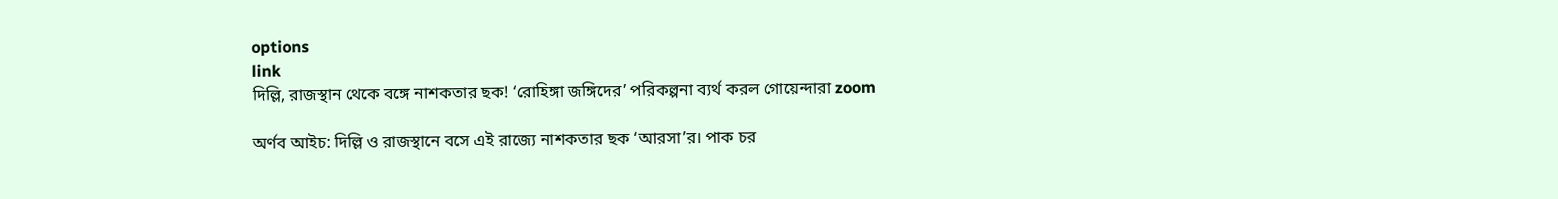options
link
দিল্লি, রাজস্থান থেকে বঙ্গে নাশকতার ছক! ‘রোহিঙ্গা জঙ্গিদের’ পরিকল্পনা ব‌্যর্থ করল গোয়েন্দারা zoom

অর্ণব আইচ: দিল্লি ও রাজস্থানে বসে এই রাজ্যে নাশকতার ছক ‘আরসা’র। পাক চর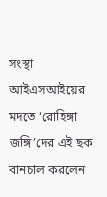সংস্থা আইএসআইয়ের মদতে ‘রোহিঙ্গা জঙ্গি’দের এই ছক বানচাল করলেন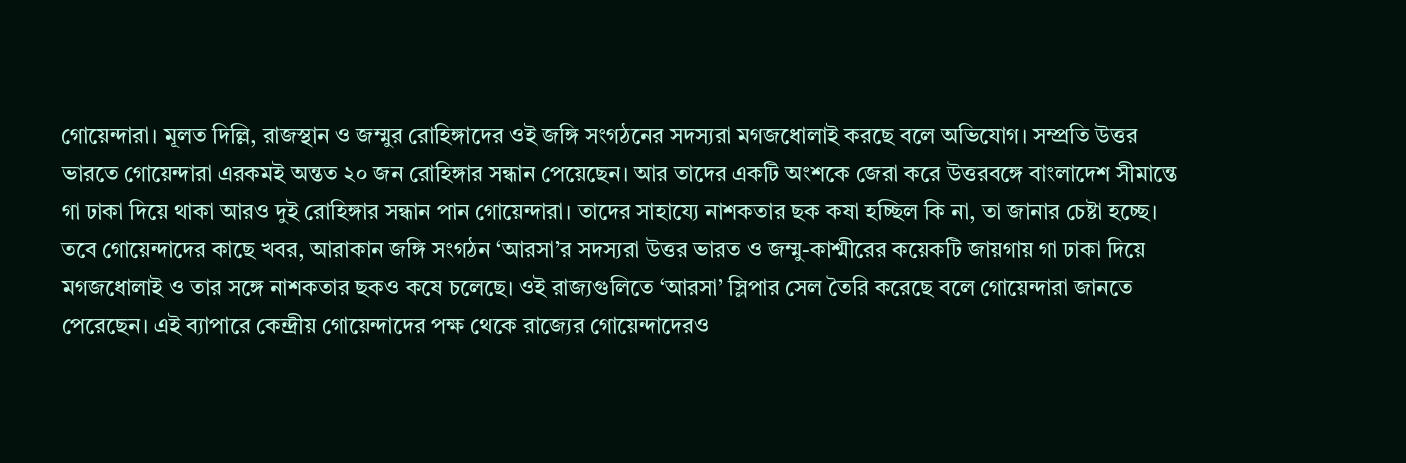গোয়েন্দারা। মূলত দিল্লি, রাজস্থান ও জম্মুর রোহিঙ্গাদের ওই জঙ্গি সংগঠনের সদস‌্যরা মগজধোলাই করছে বলে অভিযোগ। সম্প্রতি উত্তর ভারতে গোয়েন্দারা এরকমই অন্তত ২০ জন রোহিঙ্গার সন্ধান পেয়েছেন। আর তাদের একটি অংশকে জেরা করে উত্তরবঙ্গে বাংলাদেশ সীমান্তে গা ঢাকা দিয়ে থাকা আরও দুই রোহিঙ্গার সন্ধান পান গোয়েন্দারা। তাদের সাহায্যে নাশকতার ছক কষা হচ্ছিল কি না, তা জানার চেষ্টা হচ্ছে। তবে গোয়েন্দাদের কাছে খবর, আরাকান জঙ্গি সংগঠন ‘আরসা’র সদস‌্যরা উত্তর ভারত ও জম্মু-কাশ্মীরের কয়েকটি জায়গায় গা ঢাকা দিয়ে মগজধোলাই ও তার সঙ্গে নাশকতার ছকও কষে চলেছে। ওই রাজ‌্যগুলিতে ‘আরসা’ স্লিপার সেল তৈরি করেছে বলে গোয়েন্দারা জানতে পেরেছেন। এই ব‌্যাপারে কেন্দ্রীয় গোয়েন্দাদের পক্ষ থেকে রাজ্যের গোয়েন্দাদেরও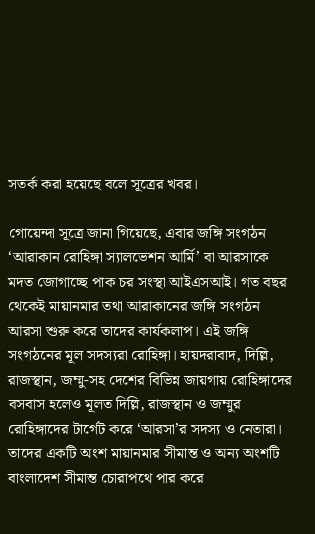সতর্ক করা হয়েছে বলে সূত্রের খবর।

গোয়েন্দা সূত্রে জানা গিয়েছে, এবার জঙ্গি সংগঠন ‘আরাকান রোহিঙ্গা স‌্যালভেশন আর্মি’ বা আরসাকে মদত জোগাচ্ছে পাক চর সংস্থা আইএসআই। গত বছর থেকেই মায়ানমার তথা আরাকানের জঙ্গি সংগঠন আরসা শুরু করে তাদের কার্যকলাপ। এই জঙ্গি সংগঠনের মূল সদস‌্যরা রোহিঙ্গা। হায়দরাবাদ, দিল্লি, রাজস্থান, জম্মু-সহ দেশের বিভিন্ন জায়গায় রোহিঙ্গাদের বসবাস হলেও মূলত দিল্লি, রাজস্থান ও জম্মুর রোহিঙ্গাদের টার্গেট করে ‘আরসা’র সদস‌্য ও নেতারা। তাদের একটি অংশ মায়ানমার সীমান্ত ও অন‌্য অংশটি বাংলাদেশ সীমান্ত চোরাপথে পার করে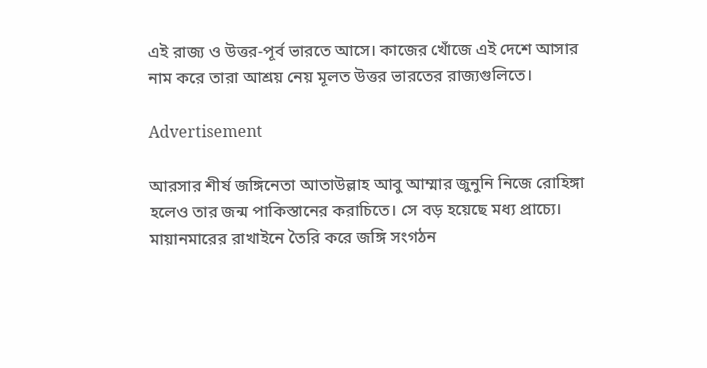এই রাজ‌্য ও উত্তর-পূর্ব ভারতে আসে। কাজের খোঁজে এই দেশে আসার নাম করে তারা আশ্রয় নেয় মূলত উত্তর ভারতের রাজ‌্যগুলিতে।

Advertisement

আরসার শীর্ষ জঙ্গিনেতা আতাউল্লাহ আবু আম্মার জুনুনি নিজে রোহিঙ্গা হলেও তার জন্ম পাকিস্তানের করাচিতে। সে বড় হয়েছে মধ‌্য প্রাচ্যে। মায়ানমারের রাখাইনে তৈরি করে জঙ্গি সংগঠন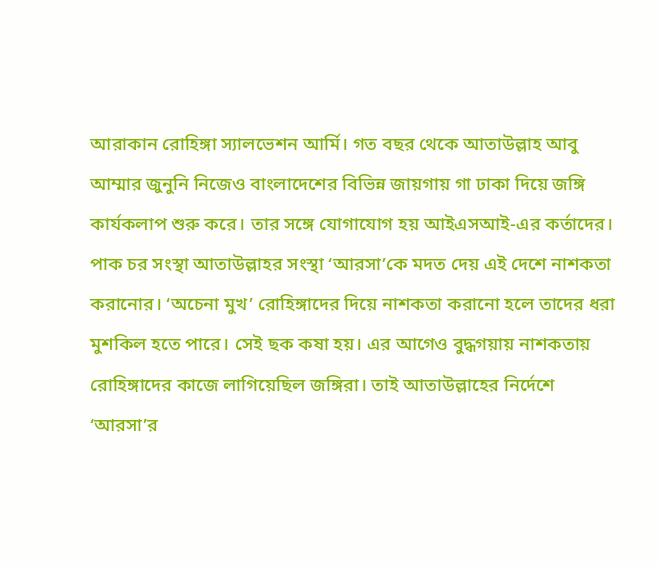আরাকান রোহিঙ্গা স‌্যালভেশন আর্মি। গত বছর থেকে আতাউল্লাহ আবু আম্মার জুনুনি নিজেও বাংলাদেশের বিভিন্ন জায়গায় গা ঢাকা দিয়ে জঙ্গি কার্যকলাপ শুরু করে। তার সঙ্গে যোগাযোগ হয় আইএসআই-এর কর্তাদের। পাক চর সংস্থা আতাউল্লাহর সংস্থা ‘আরসা’কে মদত দেয় এই দেশে নাশকতা করানোর। ‘অচেনা মুখ’ রোহিঙ্গাদের দিয়ে নাশকতা করানো হলে তাদের ধরা মুশকিল হতে পারে। সেই ছক কষা হয়। এর আগেও বুদ্ধগয়ায় নাশকতায় রোহিঙ্গাদের কাজে লাগিয়েছিল জঙ্গিরা। তাই আতাউল্লাহের নির্দেশে ‘আরসা’র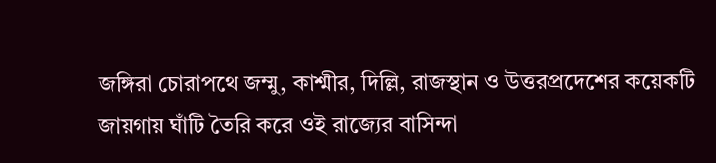জঙ্গিরা চোরাপথে জম্মু, কাশ্মীর, দিল্লি, রাজস্থান ও উত্তরপ্রদেশের কয়েকটি জায়গায় ঘাঁটি তৈরি করে ওই রাজ্যের বাসিন্দা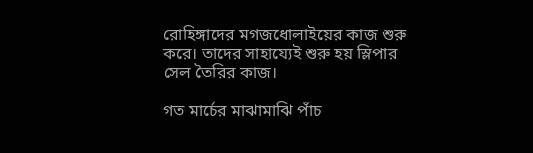রোহিঙ্গাদের মগজধোলাইয়ের কাজ শুরু করে। তাদের সাহায্যেই শুরু হয় স্লিপার সেল তৈরির কাজ।

গত মার্চের মাঝামাঝি পাঁচ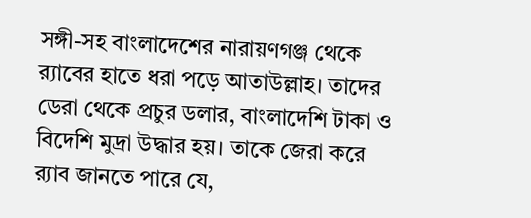সঙ্গী-সহ বাংলাদেশের নারায়ণগঞ্জ থেকে র‌্যাবের হাতে ধরা পড়ে আতাউল্লাহ। তাদের ডেরা থেকে প্রচুর ডলার, বাংলাদেশি টাকা ও বিদেশি মুদ্রা উদ্ধার হয়। তাকে জেরা করে র‌্যাব জানতে পারে যে,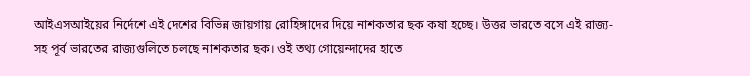আইএসআইয়ের নির্দেশে এই দেশের বিভিন্ন জায়গায় রোহিঙ্গাদের দিয়ে নাশকতার ছক কষা হচ্ছে। উত্তর ভারতে বসে এই রাজ‌্য-সহ পূর্ব ভারতের রাজ‌্যগুলিতে চলছে নাশকতার ছক। ওই তথ‌্য গোয়েন্দাদের হাতে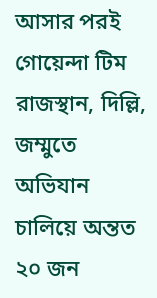আসার পরই গোয়েন্দা টিম রাজস্থান, দিল্লি, জম্মুতে অভিযান চালিয়ে অন্তত ২০ জন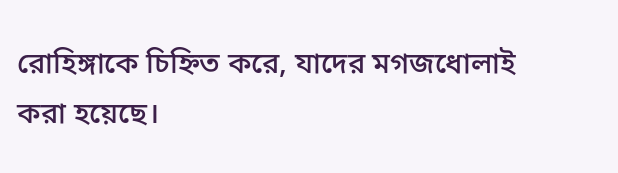রোহিঙ্গাকে চিহ্নিত করে, যাদের মগজধোলাই করা হয়েছে।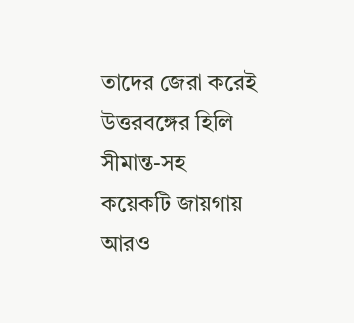তাদের জেরা করেই উত্তরবঙ্গের হিলি সীমান্ত-সহ কয়েকটি জায়গায় আরও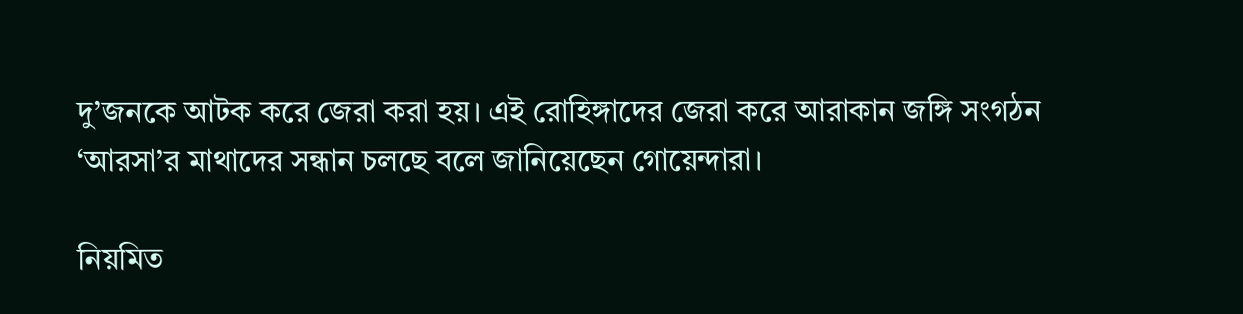দু’জনকে আটক করে জেরা করা হয়। এই রোহিঙ্গাদের জেরা করে আরাকান জঙ্গি সংগঠন ‘আরসা’র মাথাদের সন্ধান চলছে বলে জানিয়েছেন গোয়েন্দারা।

নিয়মিত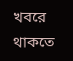খবরে থাকতে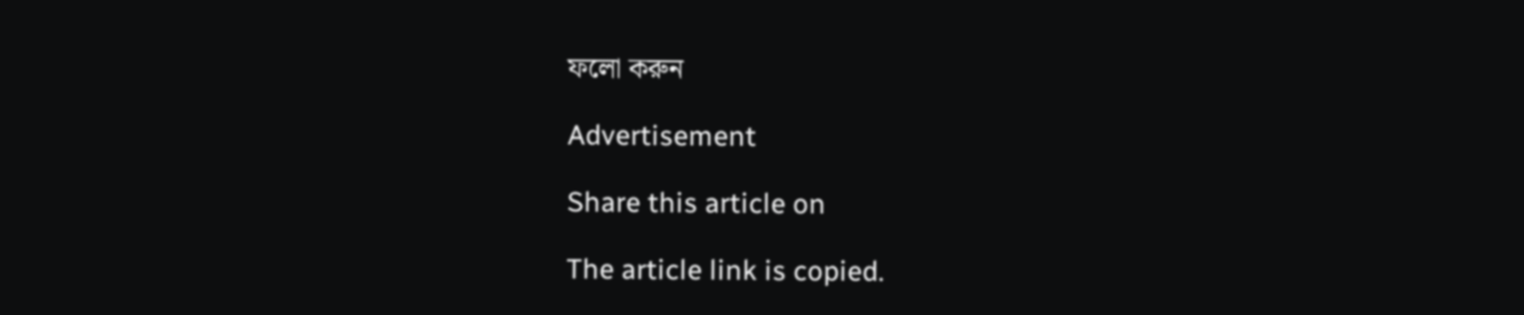ফলো করুন

Advertisement

Share this article on

The article link is copied.